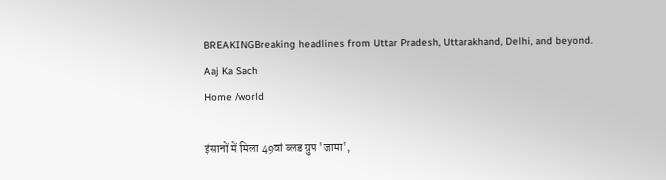BREAKINGBreaking headlines from Uttar Pradesh, Uttarakhand, Delhi, and beyond.
Aaj Ka Sach
Home /world

इंसानों में मिला 49वां ब्लड ग्रुप 'जामा',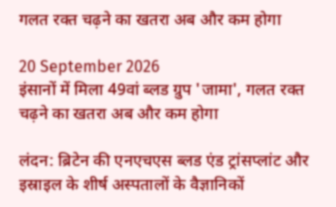गलत रक्त चढ़ने का खतरा अब और कम होगा

20 September 2026
इंसानों में मिला 49वां ब्लड ग्रुप 'जामा', गलत रक्त चढ़ने का खतरा अब और कम होगा

लंदन: ब्रिटेन की एनएचएस ब्लड एंड ट्रांसप्लांट और इस्राइल के शीर्ष अस्पतालों के वैज्ञानिकों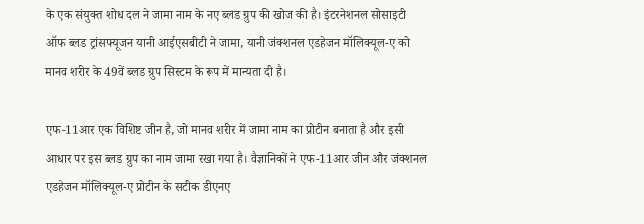के एक संयुक्त शोध दल ने जामा नाम के नए ब्लड ग्रुप की खोज की है। इंटरनेशनल सोसाइटी ऑफ ब्लड ट्रांसफ्यूजन यानी आईएसबीटी ने जामा, यानी जंक्शनल एडहेजन मॉलिक्यूल-ए को मानव शरीर के 49वें ब्लड ग्रुप सिस्टम के रूप में मान्यता दी है।

एफ-11आर एक विशिष्ट जीन है, जो मानव शरीर में जामा नाम का प्रोटीन बनाता है और इसी आधार पर इस ब्लड ग्रुप का नाम जामा रखा गया है। वैज्ञानिकों ने एफ-11आर जीन और जंक्शनल एडहेजन मॉलिक्यूल-ए प्रोटीन के सटीक डीएनए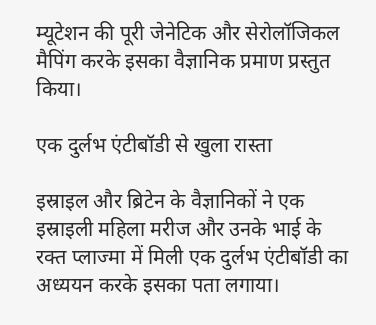म्यूटेशन की पूरी जेनेटिक और सेरोलॉजिकल मैपिंग करके इसका वैज्ञानिक प्रमाण प्रस्तुत किया।

एक दुर्लभ एंटीबॉडी से खुला रास्ता

इस्राइल और ब्रिटेन के वैज्ञानिकों ने एक इस्राइली महिला मरीज और उनके भाई के रक्त प्लाज्मा में मिली एक दुर्लभ एंटीबॉडी का अध्ययन करके इसका पता लगाया।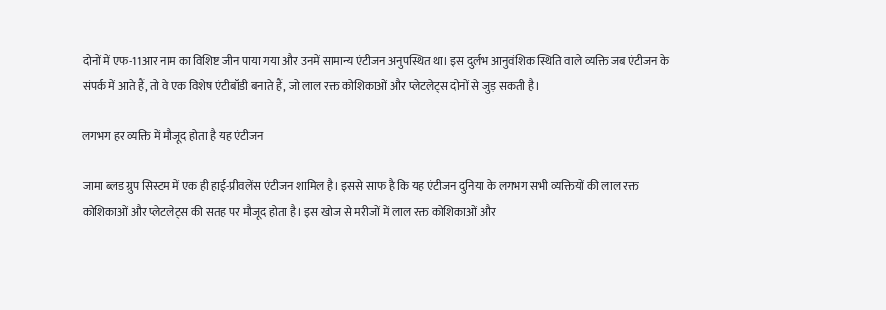दोनों में एफ-11आर नाम का विशिष्ट जीन पाया गया और उनमें सामान्य एंटीजन अनुपस्थित था। इस दुर्लभ आनुवंशिक स्थिति वाले व्यक्ति जब एंटीजन के संपर्क में आते हैं, तो वे एक विशेष एंटीबॉडी बनाते हैं, जो लाल रक्त कोशिकाओं और प्लेटलेट्स दोनों से जुड़ सकती है।

लगभग हर व्यक्ति में मौजूद होता है यह एंटीजन

जामा ब्लड ग्रुप सिस्टम में एक ही हाई-प्रीवलेंस एंटीजन शामिल है। इससे साफ है कि यह एंटीजन दुनिया के लगभग सभी व्यक्तियों की लाल रक्त कोशिकाओं और प्लेटलेट्स की सतह पर मौजूद होता है। इस खोज से मरीजों में लाल रक्त कोशिकाओं और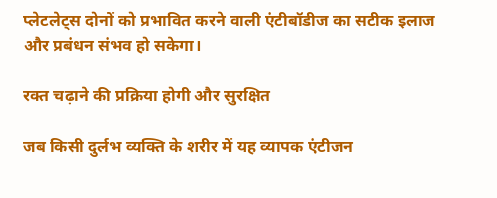प्लेटलेट्स दोनों को प्रभावित करने वाली एंटीबॉडीज का सटीक इलाज और प्रबंधन संभव हो सकेगा।

रक्त चढ़ाने की प्रक्रिया होगी और सुरक्षित

जब किसी दुर्लभ व्यक्ति के शरीर में यह व्यापक एंटीजन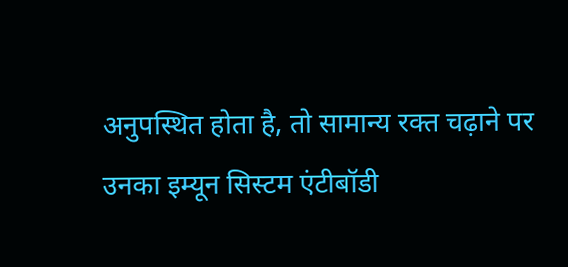अनुपस्थित होता है, तो सामान्य रक्त चढ़ाने पर उनका इम्यून सिस्टम एंटीबॉडी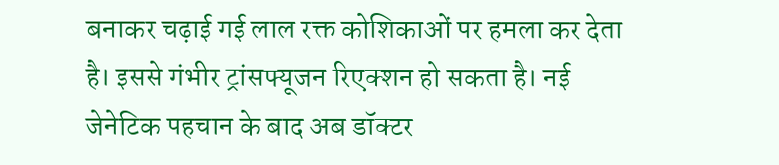बनाकर चढ़ाई गई लाल रक्त कोशिकाओं पर हमला कर देता है। इससे गंभीर ट्रांसफ्यूजन रिएक्शन हो सकता है। नई जेनेटिक पहचान के बाद अब डॉक्टर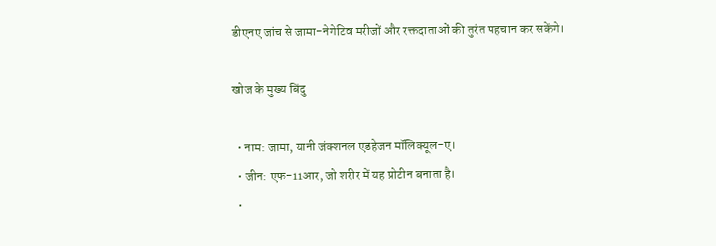डीएनए जांच से जामा-नेगेटिव मरीजों और रक्तदाताओं की तुरंत पहचान कर सकेंगे।

खोज के मुख्य बिंदु

  • नाम: जामा, यानी जंक्शनल एडहेजन मॉलिक्यूल-ए।
  • जीन: एफ-11आर, जो शरीर में यह प्रोटीन बनाता है।
  •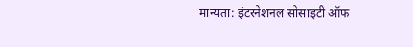मान्यता: इंटरनेशनल सोसाइटी ऑफ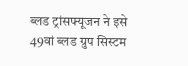ब्लड ट्रांसफ्यूजन ने इसे 49वां ब्लड ग्रुप सिस्टम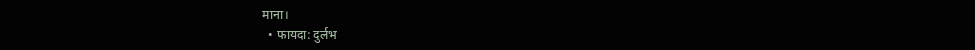माना।
  • फायदा: दुर्लभ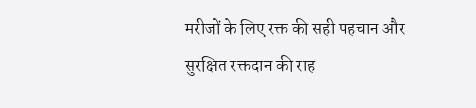मरीजों के लिए रक्त की सही पहचान और सुरक्षित रक्तदान की राह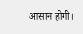आसान होगी।